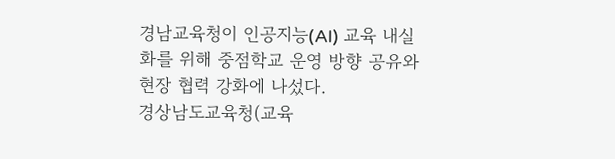경남교육청이 인공지능(AI) 교육 내실화를 위해 중점학교 운영 방향 공유와 현장 협력 강화에 나섰다.
경상남도교육청(교육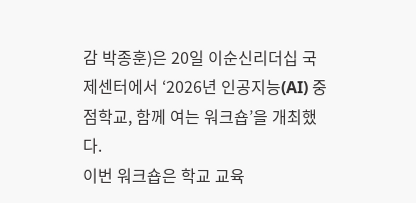감 박종훈)은 20일 이순신리더십 국제센터에서 ‘2026년 인공지능(AI) 중점학교, 함께 여는 워크숍’을 개최했다.
이번 워크숍은 학교 교육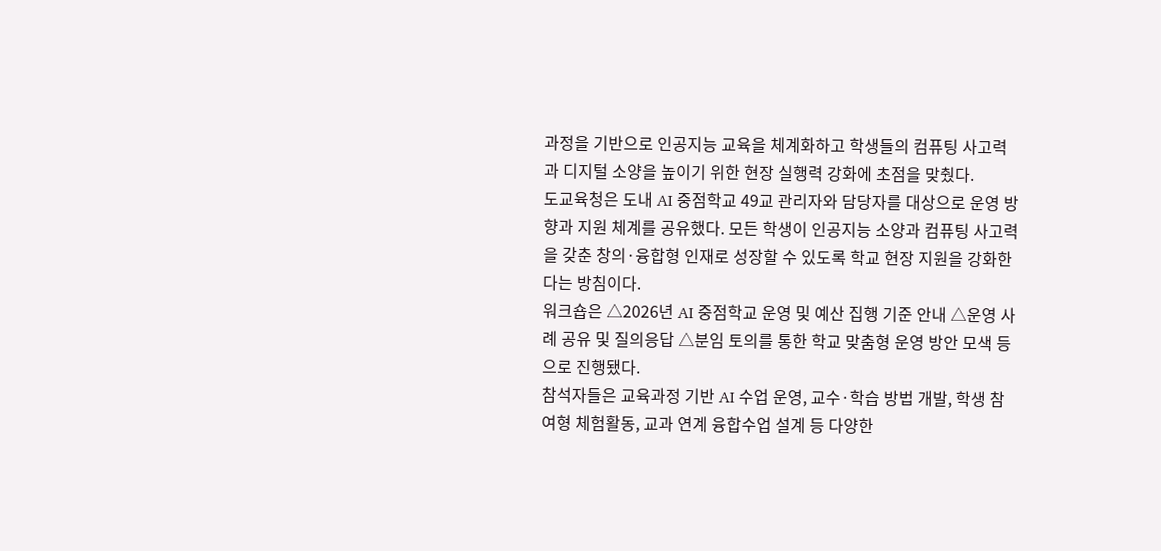과정을 기반으로 인공지능 교육을 체계화하고 학생들의 컴퓨팅 사고력과 디지털 소양을 높이기 위한 현장 실행력 강화에 초점을 맞췄다.
도교육청은 도내 AI 중점학교 49교 관리자와 담당자를 대상으로 운영 방향과 지원 체계를 공유했다. 모든 학생이 인공지능 소양과 컴퓨팅 사고력을 갖춘 창의·융합형 인재로 성장할 수 있도록 학교 현장 지원을 강화한다는 방침이다.
워크숍은 △2026년 AI 중점학교 운영 및 예산 집행 기준 안내 △운영 사례 공유 및 질의응답 △분임 토의를 통한 학교 맞춤형 운영 방안 모색 등으로 진행됐다.
참석자들은 교육과정 기반 AI 수업 운영, 교수·학습 방법 개발, 학생 참여형 체험활동, 교과 연계 융합수업 설계 등 다양한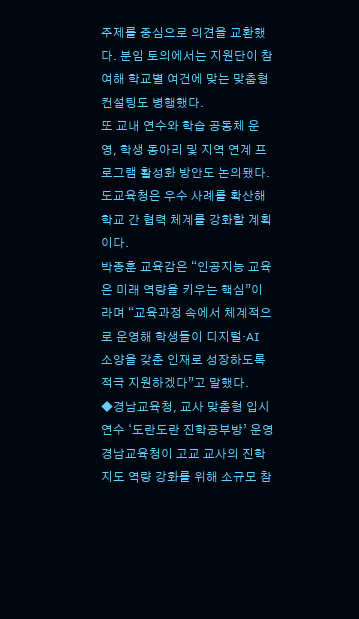주제를 중심으로 의견을 교환했다. 분임 토의에서는 지원단이 참여해 학교별 여건에 맞는 맞춤형 컨설팅도 병행했다.
또 교내 연수와 학습 공동체 운영, 학생 동아리 및 지역 연계 프로그램 활성화 방안도 논의됐다. 도교육청은 우수 사례를 확산해 학교 간 협력 체계를 강화할 계획이다.
박종훈 교육감은 “인공지능 교육은 미래 역량을 키우는 핵심”이라며 “교육과정 속에서 체계적으로 운영해 학생들이 디지털·AI 소양을 갖춘 인재로 성장하도록 적극 지원하겠다”고 말했다.
◆경남교육청, 교사 맞춤형 입시 연수 ‘도란도란 진학공부방’ 운영
경남교육청이 고교 교사의 진학 지도 역량 강화를 위해 소규모 참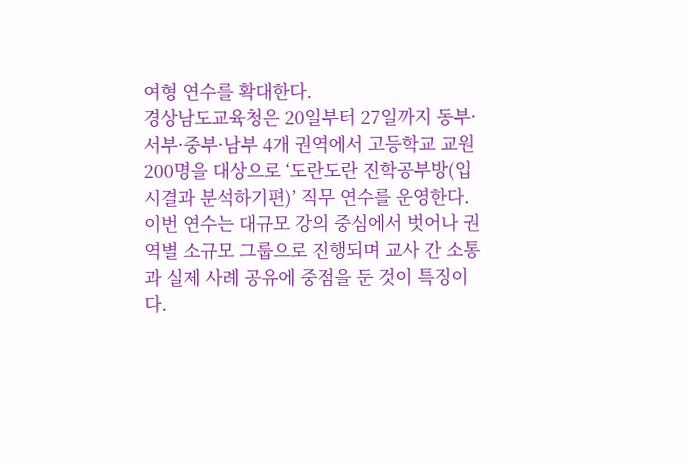여형 연수를 확대한다.
경상남도교육청은 20일부터 27일까지 동부·서부·중부·남부 4개 권역에서 고등학교 교원 200명을 대상으로 ‘도란도란 진학공부방(입시결과 분석하기편)’ 직무 연수를 운영한다.
이번 연수는 대규모 강의 중심에서 벗어나 권역별 소규모 그룹으로 진행되며 교사 간 소통과 실제 사례 공유에 중점을 둔 것이 특징이다.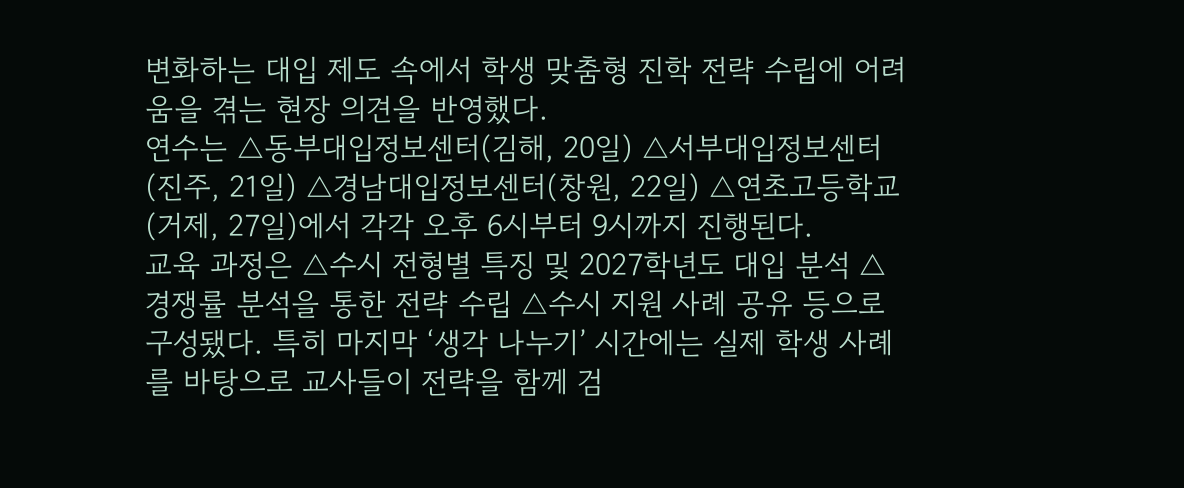변화하는 대입 제도 속에서 학생 맞춤형 진학 전략 수립에 어려움을 겪는 현장 의견을 반영했다.
연수는 △동부대입정보센터(김해, 20일) △서부대입정보센터(진주, 21일) △경남대입정보센터(창원, 22일) △연초고등학교(거제, 27일)에서 각각 오후 6시부터 9시까지 진행된다.
교육 과정은 △수시 전형별 특징 및 2027학년도 대입 분석 △경쟁률 분석을 통한 전략 수립 △수시 지원 사례 공유 등으로 구성됐다. 특히 마지막 ‘생각 나누기’ 시간에는 실제 학생 사례를 바탕으로 교사들이 전략을 함께 검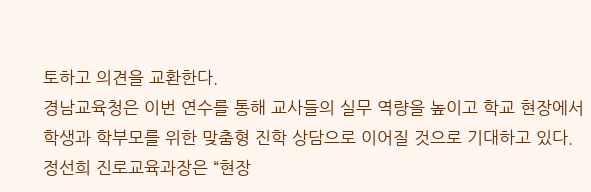토하고 의견을 교환한다.
경남교육청은 이번 연수를 통해 교사들의 실무 역량을 높이고 학교 현장에서 학생과 학부모를 위한 맞춤형 진학 상담으로 이어질 것으로 기대하고 있다.
정선희 진로교육과장은 “현장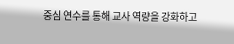중심 연수를 통해 교사 역량을 강화하고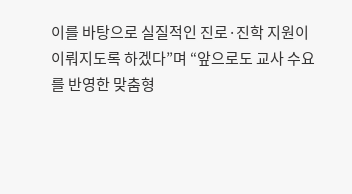이를 바탕으로 실질적인 진로·진학 지원이 이뤄지도록 하겠다”며 “앞으로도 교사 수요를 반영한 맞춤형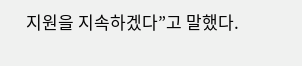지원을 지속하겠다”고 말했다.